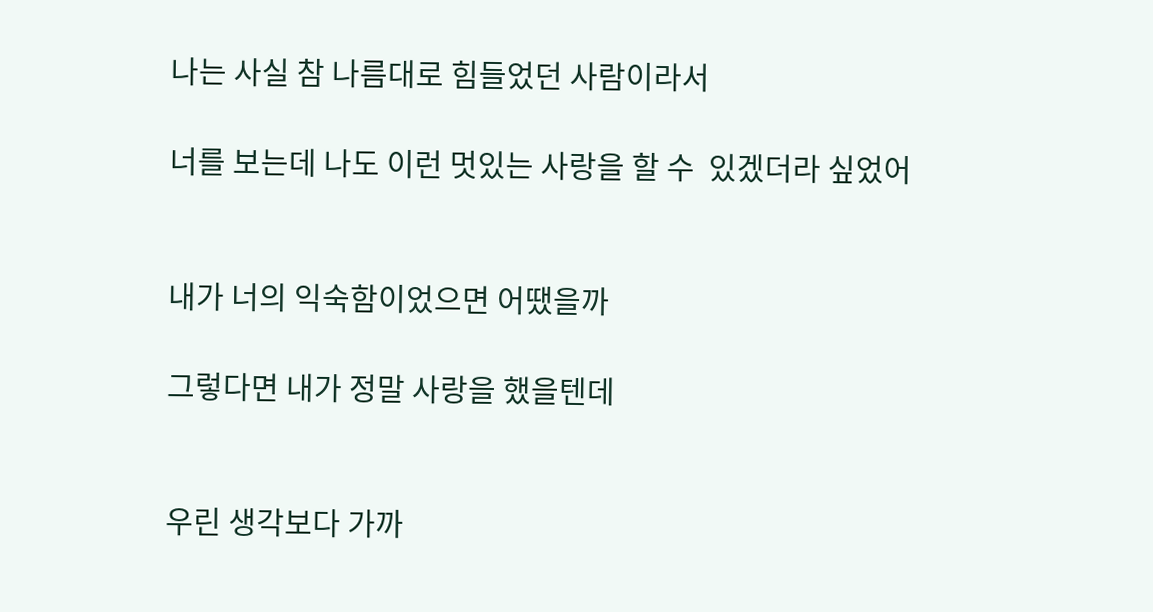나는 사실 참 나름대로 힘들었던 사람이라서

너를 보는데 나도 이런 멋있는 사랑을 할 수  있겠더라 싶었어


내가 너의 익숙함이었으면 어땠을까

그렇다면 내가 정말 사랑을 했을텐데


우린 생각보다 가까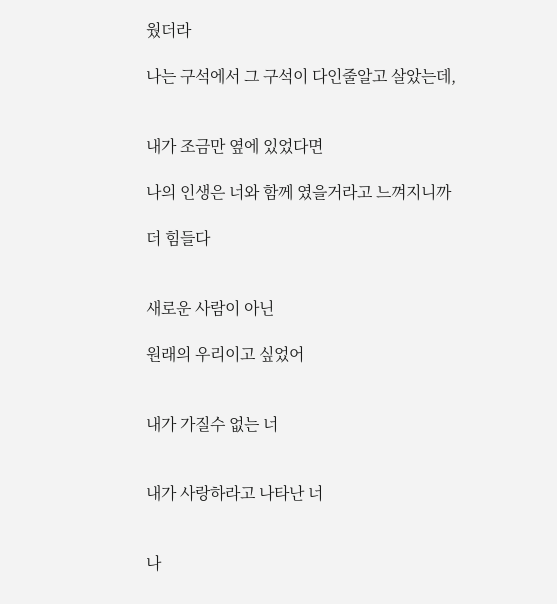웠더라

나는 구석에서 그 구석이 다인줄알고 살았는데,


내가 조금만 옆에 있었다면

나의 인생은 너와 함께 였을거라고 느껴지니까

더 힘들다


새로운 사람이 아닌

원래의 우리이고 싶었어


내가 가질수 없는 너


내가 사랑하라고 나타난 너


나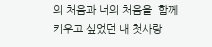의 처음과 너의 처음을  함께 키우고 싶었던 내 첫사랑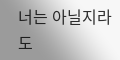너는 아닐지라도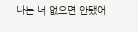나는 너 없으면 안됐어